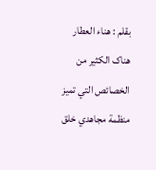بقلم : هناء العطار
هناک الکثير من الخصائص التي تميز منظمة مجاهدي خلق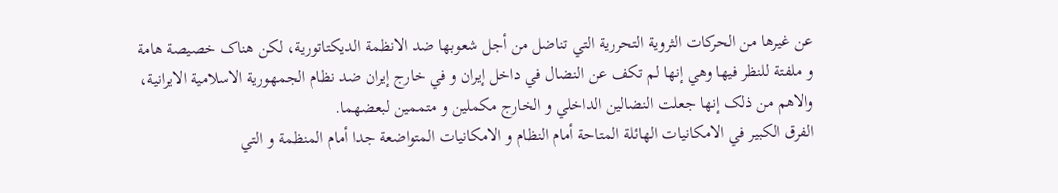عن غيرها من الحرکات الثروية التحررية التي تناضل من أجل شعوبها ضد الانظمة الديکتاتورية، لکن هناک خصيصة هامة و ملفتة للنظر فيها وهي إنها لم تکف عن النضال في داخل إيران و في خارج إيران ضد نظام الجمهورية الاسلامية الايرانية، والاهم من ذلک إنها جعلت النضالين الداخلي و الخارج مکملين و متممين لبعضهما.
الفرق الکبير في الامکانيات الهائلة المتاحة أمام النظام و الامکانيات المتواضعة جدا أمام المنظمة و التي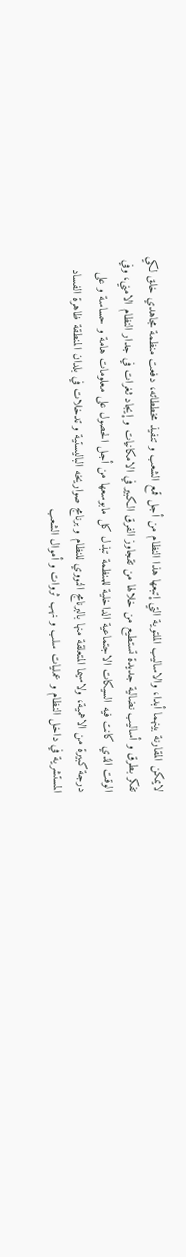لايمکن المقارنة بينهما أبدا، والاساليب الملتوية التي إتبعها هذا النظام من أجل قمع الشعب و تنفيذ مخططاته، دفعت منظمة مجاهدي خلق لکي تفکر بطرق و أساليب نضالية جديدة تستطيع من خلالها من تقجاوز الفرق الکبير في الامکانيات و إيجاد ثغرات في جدار النظام الامني، وفي الوقت الذي کانت فيه السیکات الاجتماعية الداخلية للمنظمة تبذل کل مابوسعها من أجل الحصول علی معلومات هامة و حساسة و علی درجة کبيرة من الاهمية، ولاسيما المتعلقة منها بالبرنامج النووي للنظام و برنامج صواريخه الباليستية و تدخلات في بلدان المنطقة ظاهرة الفساد المستشرية في داخل النظام و عمليات سلب و نهب ثروات و أموال الشعب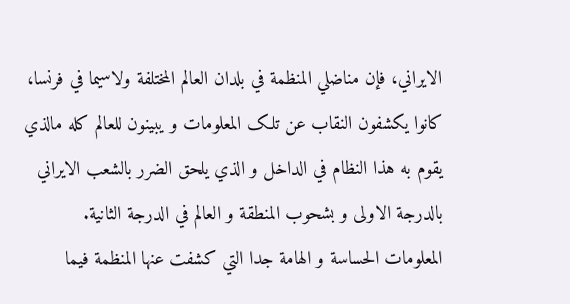الايراني، فإن مناضلي المنظمة في بلدان العالم المختلفة ولاسيما في فرنسا، کانوا يکشفون النقاب عن تلک المعلومات و يبينون للعالم کله مالذي يقوم به هذا النظام في الداخل و الذي يلحق الضرر بالشعب الايراني بالدرجة الاولی و بشحوب المنطقة و العالم في الدرجة الثانية.
المعلومات الحساسة و الهامة جدا التي کشفت عنها المنظمة فيما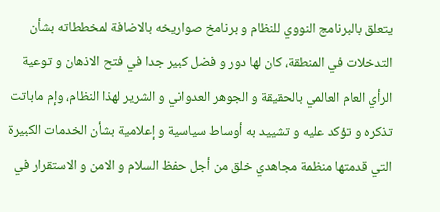يتعلق بالبرنامج النووي للنظام و برنامخ صواريخه بالاضافة لمخططاته بشأن التدخلات في المنطقة، کان لها دور و فضل کبير جدا في فتح الاذهان و توعية الرأي العام العالمي بالحقيقة و الجوهر العدواني و الشرير لهذا النظام، وإم ماباتت تذکره و تؤکد عليه و تشييد به أوساط سياسية و إعلامية بشأن الخدمات الکبيرة التي قدمتها منظمة مجاهدي خلق من أجل حفظ السلام و الامن و الاستقرار في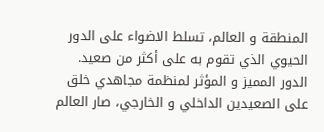المنطقة و العالم، تسلط الاضواء علی الدور الحيوي الذي تقوم به علی أکثر من صعيد.
الدور المميز و المؤثر لمنظمة مجاهدي خلق علی الصعيدين الداخلي و الخارجي، صار العالم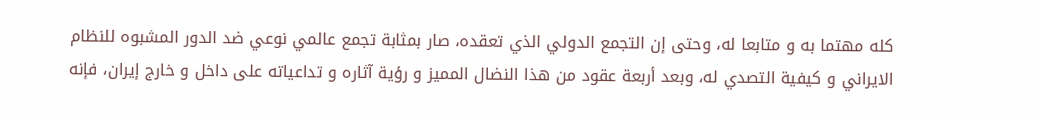کله مهتما به و متابعا له، وحتی إن التجمع الدولي الذي تعقده، صار بمثابة تجمع عالمي نوعي ضد الدور المشبوه للنظام الايراني و کيفية التصدي له، وبعد أربعة عقود من هذا النضال المميز و رؤية آثاره و تداعياته علی داخل و خارج إيران، فإنه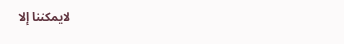لايمکننا إلا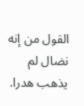القول من إنه نضال لم يذهب هدرا.